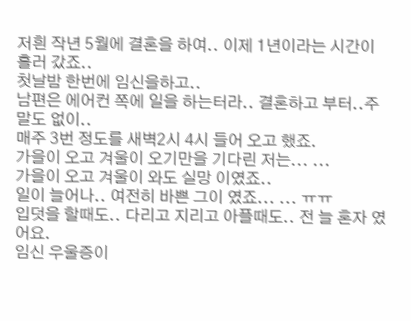저흰 작년 5월에 결혼을 하여.. 이제 1년이라는 시간이 흘러 갔죠..
첫날밤 한번에 임신을하고..
남편은 에어컨 쪽에 일을 하는터라.. 결혼하고 부터..주말도 없이..
매주 3번 정도를 새벽2시 4시 들어 오고 했죠.
가을이 오고 겨울이 오기만을 기다린 저는... ...
가을이 오고 겨울이 와도 실망 이였죠..
일이 늘어나.. 여전히 바쁜 그이 였죠... ... ㅠㅠ
입덧을 할때도.. 다리고 지리고 아플때도.. 전 늘 혼자 였어요.
임신 우울증이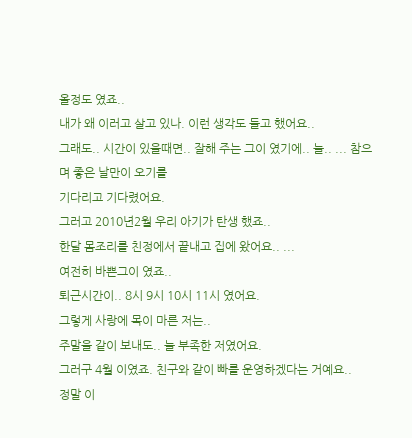올정도 였죠..
내가 왜 이러고 살고 있나. 이런 생각도 들고 했어요..
그래도.. 시간이 있을때면.. 잘해 주는 그이 였기에.. 늘.. ... 참으며 좋은 날만이 오기를
기다리고 기다렸어요.
그러고 2010년2월 우리 아기가 탄생 했죠..
한달 몸조리를 친정에서 끝내고 집에 왔어요.. ...
여전히 바쁜그이 였죠..
퇴근시간이.. 8시 9시 10시 11시 였어요.
그렇게 사랑에 목이 마른 저는..
주말을 같이 보내도.. 늘 부족한 저였어요.
그러구 4월 이였죠. 친구와 같이 빠를 운영하겠다는 거예요..
정말 이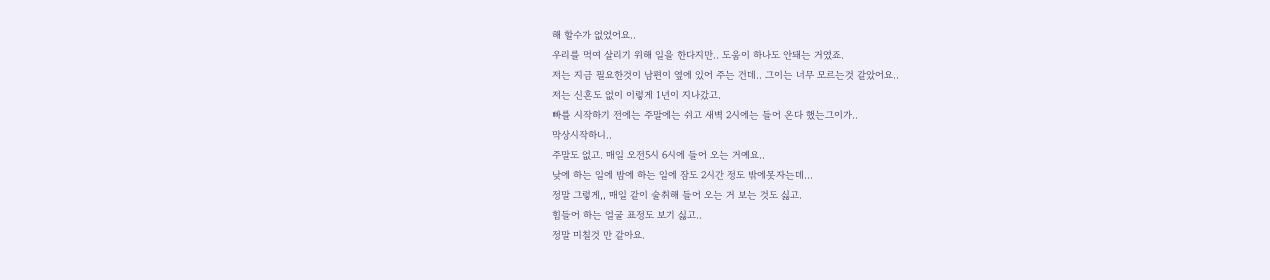해 할수가 없었어요..
우리를 먹여 살리기 위해 일을 한다지만.. 도움이 하나도 안돼는 거였죠.
저는 지금 필요한것이 남편이 옆에 있어 주는 건데.. 그이는 너무 모르는것 같았어요..
저는 신혼도 없이 이렇게 1년이 지나갔고.
빠를 시작하기 전에는 주말에는 쉬고 새벽 2시에는 들어 온다 했는그이가..
막상시작하니..
주말도 없고. 매일 오전5시 6시에 들어 오는 거예요..
낮에 하는 일에 밤에 하는 일에 잠도 2시간 정도 밖에못자는데...
정말 그렇게,, 매일 같이 술취해 들어 오는 거 보는 것도 싫고.
힘들어 하는 얼굴 표정도 보기 싫고..
정말 미칠것 만 같아요.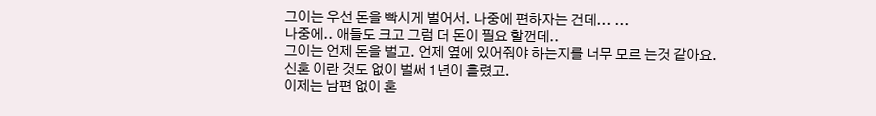그이는 우선 돈을 빡시게 벌어서. 나중에 편하자는 건데... ...
나중에.. 애들도 크고 그럼 더 돈이 필요 할껀데..
그이는 언제 돈을 벌고. 언제 옆에 있어줘야 하는지를 너무 모르 는것 같아요.
신혼 이란 것도 없이 벌써 1년이 흘렸고.
이제는 남편 없이 혼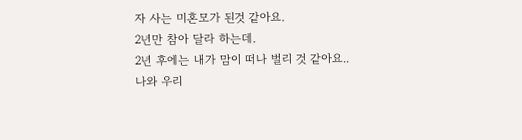자 사는 미혼모가 된것 같아요.
2년만 참아 달라 하는데.
2년 후에는 내가 맘이 떠나 벌리 것 같아요..
나와 우리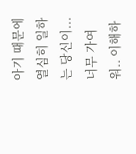아기 때문에 열심히 일하는 당신이... 너무 가여워.. 이해하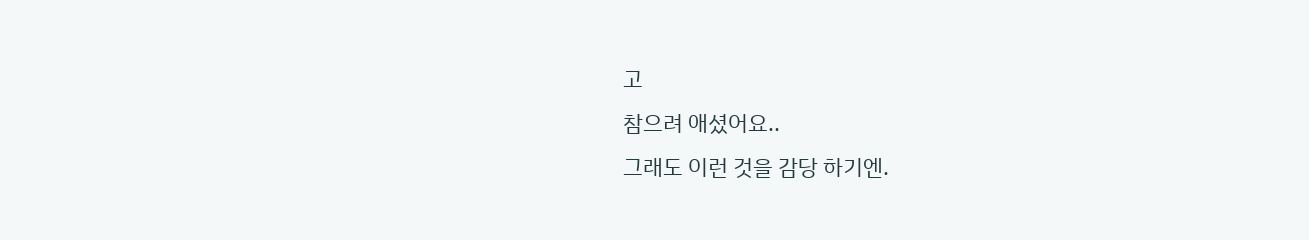고
참으려 애셨어요..
그래도 이런 것을 감당 하기엔.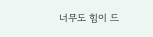너무도 힘이 드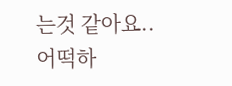는것 같아요..
어떡하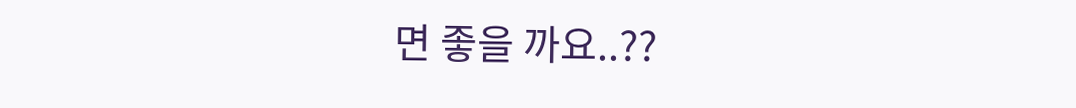면 좋을 까요..??